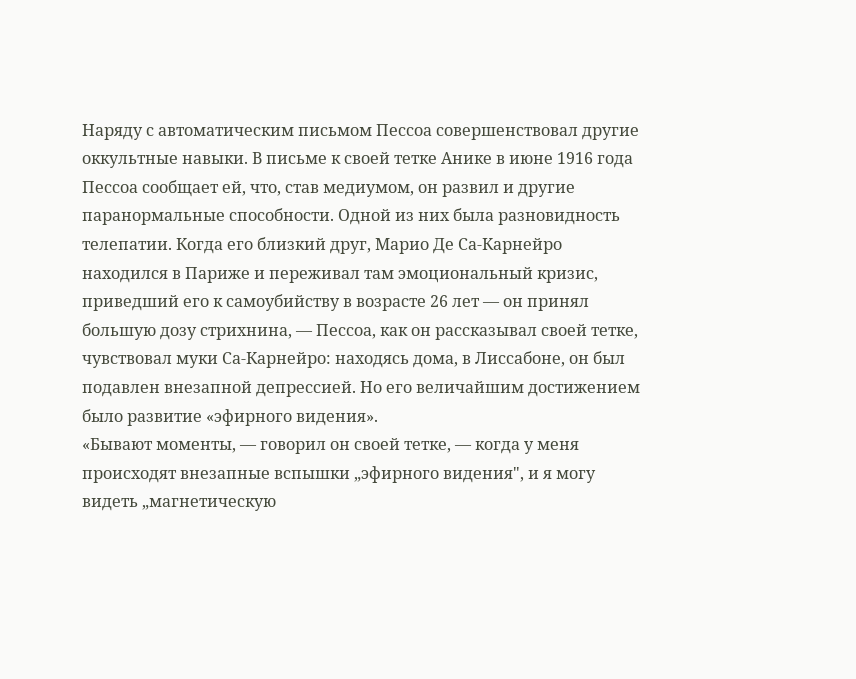Наряду с автоматическим письмом Пессоа совершенствовал другие оккультные навыки. В письме к своей тетке Анике в июне 1916 года Пессоа сообщает ей, что, став медиумом, он развил и другие паранормальные способности. Одной из них была разновидность телепатии. Когда его близкий друг, Марио Де Са-Карнейро находился в Париже и переживал там эмоциональный кризис, приведший его к самоубийству в возрасте 26 лет — он принял большую дозу стрихнина, — Пессоа, как он рассказывал своей тетке, чувствовал муки Са-Карнейро: находясь дома, в Лиссабоне, он был подавлен внезапной депрессией. Но его величайшим достижением было развитие «эфирного видения».
«Бывают моменты, — говорил он своей тетке, — когда у меня происходят внезапные вспышки „эфирного видения", и я могу видеть „магнетическую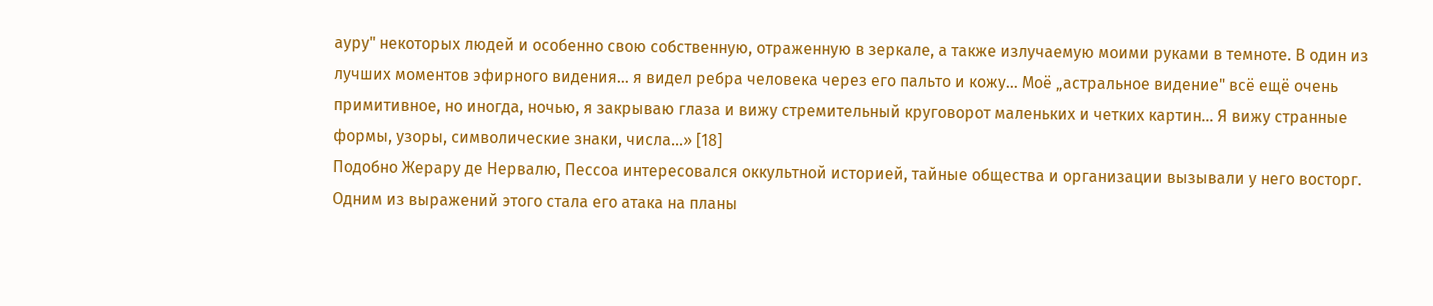ауру" некоторых людей и особенно свою собственную, отраженную в зеркале, а также излучаемую моими руками в темноте. В один из лучших моментов эфирного видения… я видел ребра человека через его пальто и кожу… Моё „астральное видение" всё ещё очень примитивное, но иногда, ночью, я закрываю глаза и вижу стремительный круговорот маленьких и четких картин… Я вижу странные формы, узоры, символические знаки, числа…» [18]
Подобно Жерару де Нервалю, Пессоа интересовался оккультной историей, тайные общества и организации вызывали у него восторг. Одним из выражений этого стала его атака на планы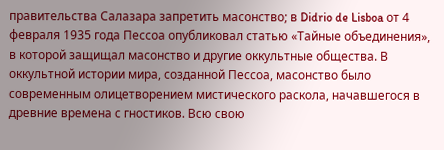правительства Салазара запретить масонство; в Didrio de Lisboa от 4 февраля 1935 года Пессоа опубликовал статью «Тайные объединения», в которой защищал масонство и другие оккультные общества. В оккультной истории мира, созданной Пессоа, масонство было современным олицетворением мистического раскола, начавшегося в древние времена с гностиков. Всю свою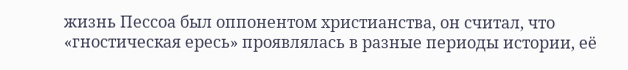жизнь Пессоа был оппонентом христианства, он считал, что «гностическая ересь» проявлялась в разные периоды истории, её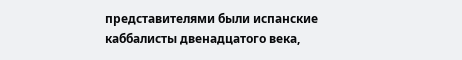представителями были испанские каббалисты двенадцатого века,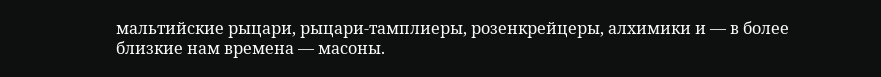мальтийские рыцари, рыцари-тамплиеры, розенкрейцеры, алхимики и — в более близкие нам времена — масоны.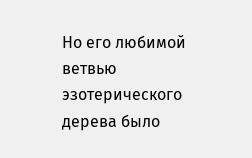Но его любимой ветвью эзотерического дерева было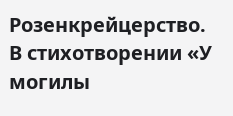Розенкрейцерство. В стихотворении «У могилы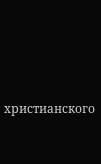христианского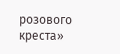розового креста»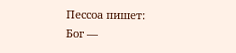Пессоа пишет:
Бог —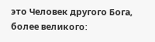это Человек другого Бога, более великого: